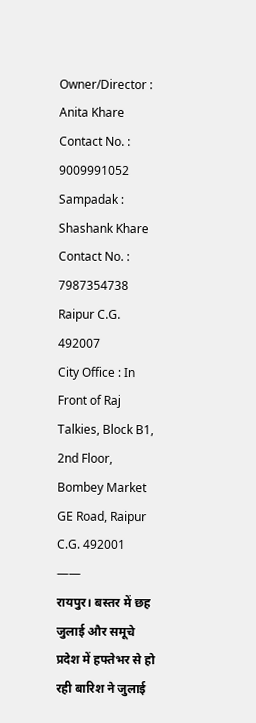Owner/Director : Anita Khare
Contact No. : 9009991052
Sampadak : Shashank Khare
Contact No. : 7987354738
Raipur C.G. 492007
City Office : In Front of Raj Talkies, Block B1, 2nd Floor, Bombey Market GE Road, Raipur C.G. 492001
——
रायपुर। बस्तर में छह जुलाई और समूचे प्रदेश में हफ्तेभर से हो रही बारिश ने जुलाई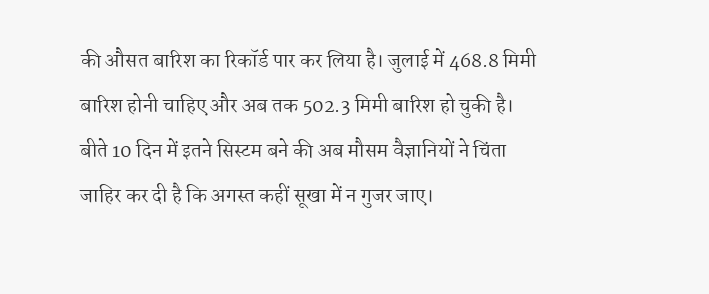की औसत बारिश का रिकॉर्ड पार कर लिया है। जुलाई में 468.8 मिमी बारिश होनी चाहिए और अब तक 502.3 मिमी बारिश हो चुकी है। बीते 10 दिन में इतने सिस्टम बने की अब मौसम वैज्ञानियों ने चिंता जाहिर कर दी है कि अगस्त कहीं सूखा में न गुजर जाए।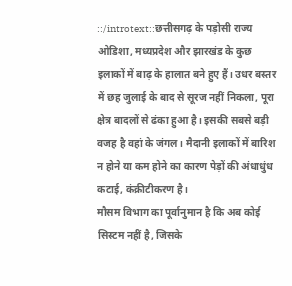::/introtext::छत्तीसगढ़ के पड़ोसी राज्य ओडिशा, मध्यप्रदेश और झारखंड के कुछ इलाकों में बाढ़ के हालात बने हुए हैं। उधर बस्तर में छह जुलाई के बाद से सूरज नहीं निकला, पूरा क्षेत्र बादलों से ढंका हुआ है। इसकी सबसे बड़ी वजह है वहां के जंगल। मैदानी इलाकों में बारिश न होने या कम होने का कारण पेड़ों की अंधाधुंध कटाई, कंक्रीटीकरण है।
मौसम विभाग का पूर्वानुमान है कि अब कोई सिस्टम नहीं है, जिसके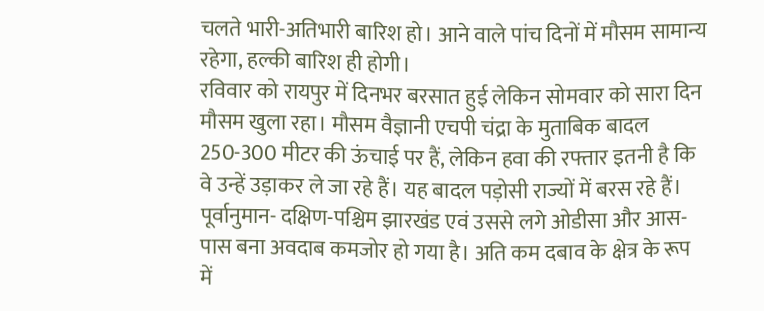चलते भारी-अतिभारी बारिश हो। आने वाले पांच दिनों में मौसम सामान्य रहेगा, हल्की बारिश ही होगी।
रविवार को रायपुर में दिनभर बरसात हुई लेकिन सोमवार को सारा दिन मौसम खुला रहा। मौसम वैज्ञानी एचपी चंद्रा के मुताबिक बादल 250-300 मीटर की ऊंचाई पर हैं, लेकिन हवा की रफ्तार इतनी है कि वे उन्हें उड़ाकर ले जा रहे हैं। यह बादल पड़ोसी राज्यों में बरस रहे हैं।
पूर्वानुमान- दक्षिण-पश्चिम झारखंड एवं उससे लगे ओडीसा और आस-पास बना अवदाब कमजोर हो गया है। अति कम दबाव के क्षेत्र के रूप में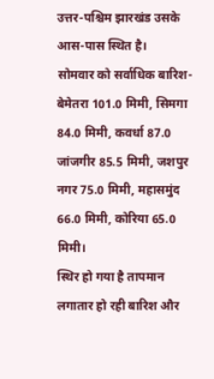उत्तर-पश्चिम झारखंड उसके आस-पास स्थित है।
सोमवार को सर्वाधिक बारिश-
बेमेतरा 101.0 मिमी, सिमगा 84.0 मिमी, कवर्धा 87.0 जांजगीर 85.5 मिमी, जशपुर नगर 75.0 मिमी, महासमुंद 66.0 मिमी, कोरिया 65.0 मिमी।
स्थिर हो गया है तापमान
लगातार हो रही बारिश और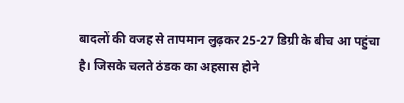बादलों की वजह से तापमान लुढ़कर 25-27 डिग्री के बीच आ पहुंचा है। जिसके चलते ठंडक का अहसास होने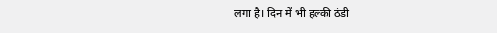लगा है। दिन में भी हल्की ठंडी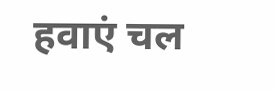हवाएं चल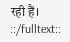रही हैं।
::/fulltext::